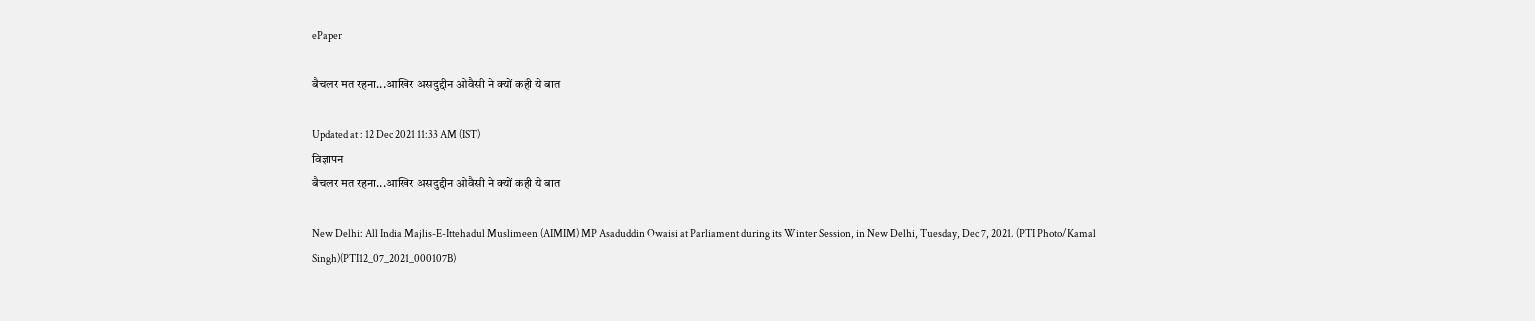ePaper

बैचलर मत रहना...आखिर असदुद्दीन ओवैसी ने क्‍यों कही ये बात

Updated at : 12 Dec 2021 11:33 AM (IST)
विज्ञापन
बैचलर मत रहना...आखिर असदुद्दीन ओवैसी ने क्‍यों कही ये बात

New Delhi: All India Majlis-E-Ittehadul Muslimeen (AIMIM) MP Asaduddin Owaisi at Parliament during its Winter Session, in New Delhi, Tuesday, Dec 7, 2021. (PTI Photo/Kamal Singh)(PTI12_07_2021_000107B)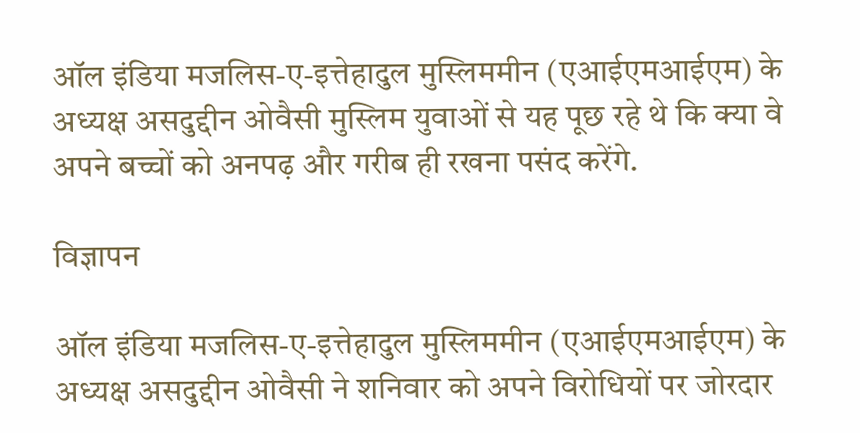ऑल इंडिया मजलिस-ए-इत्तेहादुल मुस्लिममीन (एआईएमआईएम) के अध्यक्ष असदुद्दीन ओवैसी मुस्लिम युवाओं से यह पूछ रहे थे कि क्या वे अपने बच्चों को अनपढ़ और गरीब ही रखना पसंद करेंगे.

विज्ञापन

ऑल इंडिया मजलिस-ए-इत्तेहादुल मुस्लिममीन (एआईएमआईएम) के अध्यक्ष असदुद्दीन ओवैसी ने शनिवार को अपने विरोधियों पर जोरदार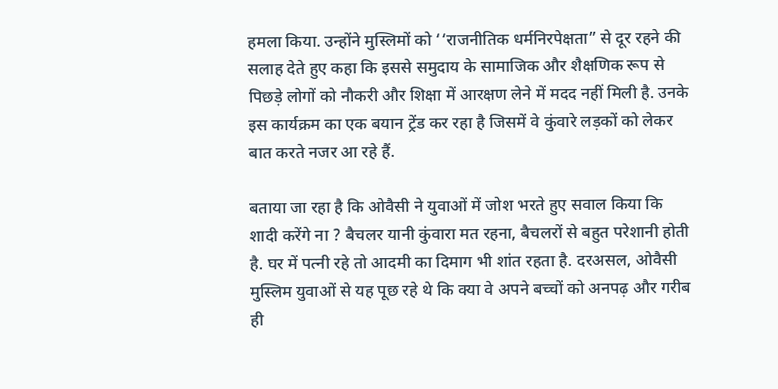हमला किया. उन्होंने मुस्लिमों को ‘‘राजनीतिक धर्मनिरपेक्षता” से दूर रहने की सलाह देते हुए कहा कि इससे समुदाय के सामाजिक और शैक्षणिक रूप से पिछड़े लोगों को नौकरी और शिक्षा में आरक्षण लेने में मदद नहीं मिली है. उनके इस कार्यक्रम का एक बयान ट्रेंड कर रहा है जिसमें वे कुंवारे लड़कों को लेकर बात करते नजर आ रहे हैं.

बताया जा रहा है कि ओवैसी ने युवाओं में जोश भरते हुए सवाल किया कि शादी करेंगे ना ? बैचलर यानी कुंवारा मत रहना, बैचलरों से बहुत परेशानी होती है. घर में पत्नी रहे तो आदमी का दिमाग भी शांत रहता है. दरअसल, ओवैसी मुस्लिम युवाओं से यह पूछ रहे थे कि क्या वे अपने बच्चों को अनपढ़ और गरीब ही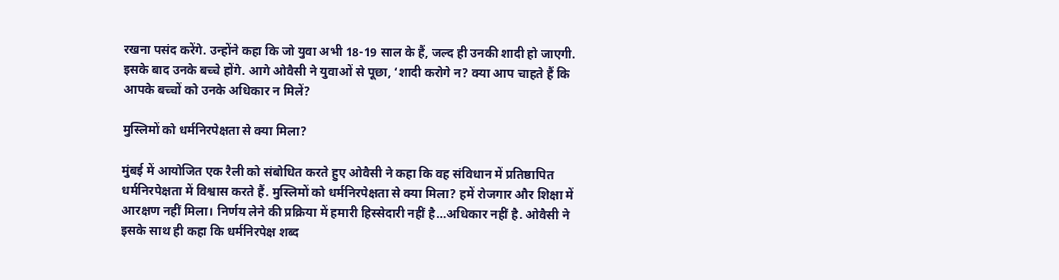रखना पसंद करेंगे. उन्होंने कहा कि जो युवा अभी 18-19 साल के हैं, जल्द ही उनकी शादी हो जाएगी. इसके बाद उनके बच्‍चे होंगे. आगे ओवैसी ने युवाओं से पूछा, ‘शादी करोगे न? क्या आप चाहते हैं कि आपके बच्चों को उनके अधिकार न मिलें?

मुस्लिमों को धर्मनिरपेक्षता से क्या मिला?

मुंबई में आयोजित एक रैली को संबोधित करते हुए ओवैसी ने कहा कि वह संविधान में प्रतिष्ठापित धर्मनिरपेक्षता में विश्वास करते हैं. मुस्लिमों को धर्मनिरपेक्षता से क्या मिला? हमें रोजगार और शिक्षा में आरक्षण नहीं मिला। निर्णय लेने की प्रक्रिया में हमारी हिस्सेदारी नहीं है…अधिकार नहीं है. ओवैसी ने इसके साथ ही कहा कि धर्मनिरपेक्ष शब्द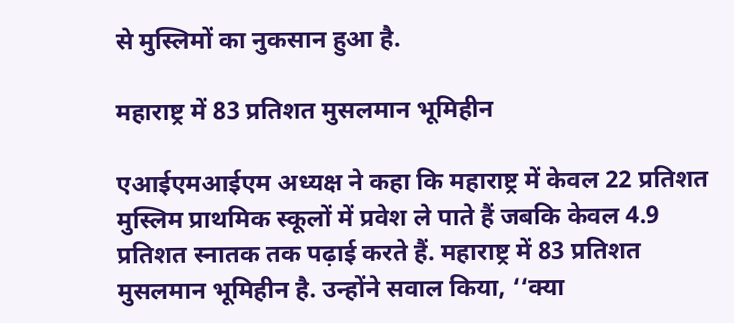से मुस्लिमों का नुकसान हुआ है.

महाराष्ट्र में 83 प्रतिशत मुसलमान भूमिहीन

एआईएमआईएम अध्यक्ष ने कहा कि महाराष्ट्र में केवल 22 प्रतिशत मुस्लिम प्राथमिक स्कूलों में प्रवेश ले पाते हैं जबकि केवल 4.9 प्रतिशत स्नातक तक पढ़ाई करते हैं. महाराष्ट्र में 83 प्रतिशत मुसलमान भूमिहीन है. उन्होंने सवाल किया, ‘‘क्या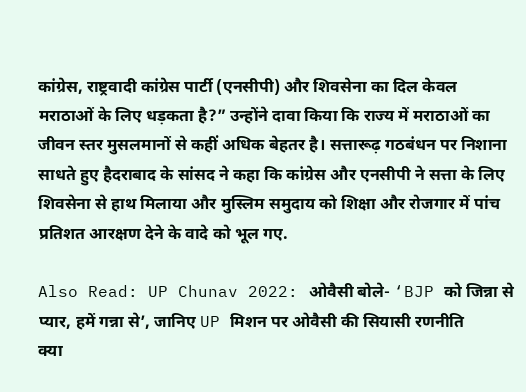कांग्रेस, राष्ट्रवादी कांग्रेस पार्टी (एनसीपी) और शिवसेना का दिल केवल मराठाओं के लिए धड़कता है?” उन्होंने दावा किया कि राज्य में मराठाओं का जीवन स्तर मुसलमानों से कहीं अधिक बेहतर है। सत्तारूढ़ गठबंधन पर निशाना साधते हुए हैदराबाद के सांसद ने कहा कि कांग्रेस और एनसीपी ने सत्ता के लिए शिवसेना से हाथ मिलाया और मुस्लिम समुदाय को शिक्षा और रोजगार में पांच प्रतिशत आरक्षण देने के वादे को भूल गए.

Also Read: UP Chunav 2022: ओवैसी बोले- ‘BJP को जिन्ना से प्यार, हमें गन्ना से’, जानिए UP मिशन पर ओवैसी की सियासी रणनीति
क्या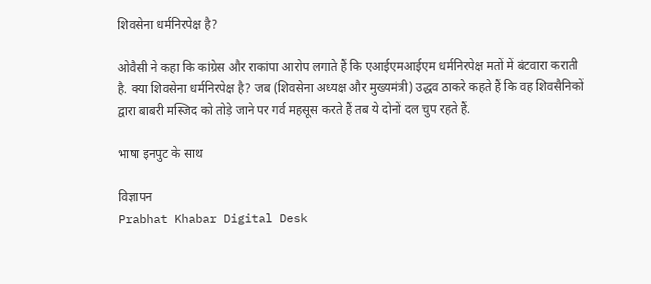शिवसेना धर्मनिरपेक्ष है?

ओवैसी ने कहा कि कांग्रेस और राकांपा आरोप लगाते हैं कि एआईएमआईएम धर्मनिरपेक्ष मतों में बंटवारा कराती है. क्या शिवसेना धर्मनिरपेक्ष है? जब (शिवसेना अध्यक्ष और मुख्यमंत्री) उद्धव ठाकरे कहते हैं कि वह शिवसैनिकों द्वारा बाबरी मस्जिद को तोड़े जाने पर गर्व महसूस करते हैं तब ये दोनों दल चुप रहते हैं.

भाषा इनपुट के साथ

विज्ञापन
Prabhat Khabar Digital Desk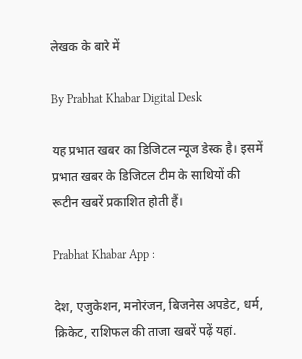लेखक के बारे में

By Prabhat Khabar Digital Desk

यह प्रभात खबर का डिजिटल न्यूज डेस्क है। इसमें प्रभात खबर के डिजिटल टीम के साथियों की रूटीन खबरें प्रकाशित होती हैं।

Prabhat Khabar App :

देश, एजुकेशन, मनोरंजन, बिजनेस अपडेट, धर्म, क्रिकेट, राशिफल की ताजा खबरें पढ़ें यहां.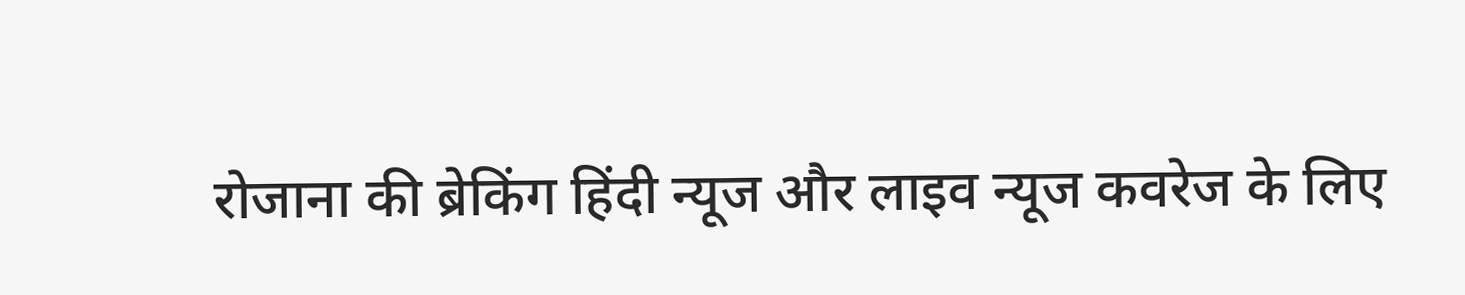रोजाना की ब्रेकिंग हिंदी न्यूज और लाइव न्यूज कवरेज के लिए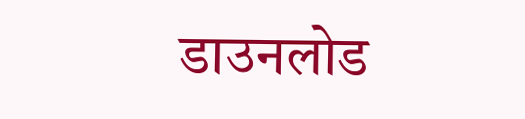डाउनलोड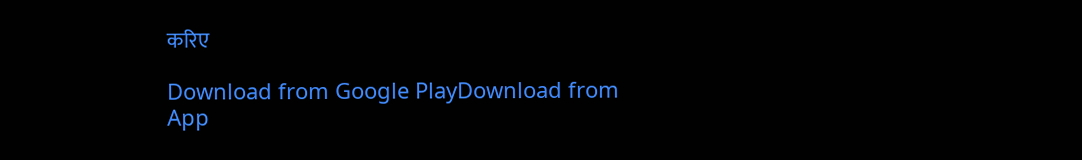करिए

Download from Google PlayDownload from App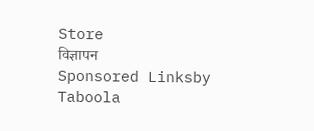Store
विज्ञापन
Sponsored Linksby Taboola